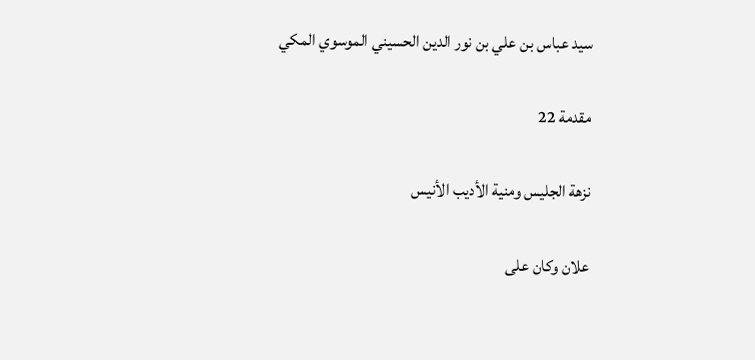سيد عباس بن علي بن نور الدين الحسيني الموسوي المكي

مقدمة 22

نزهة الجليس ومنية الأديب الأنيس

علان وكان على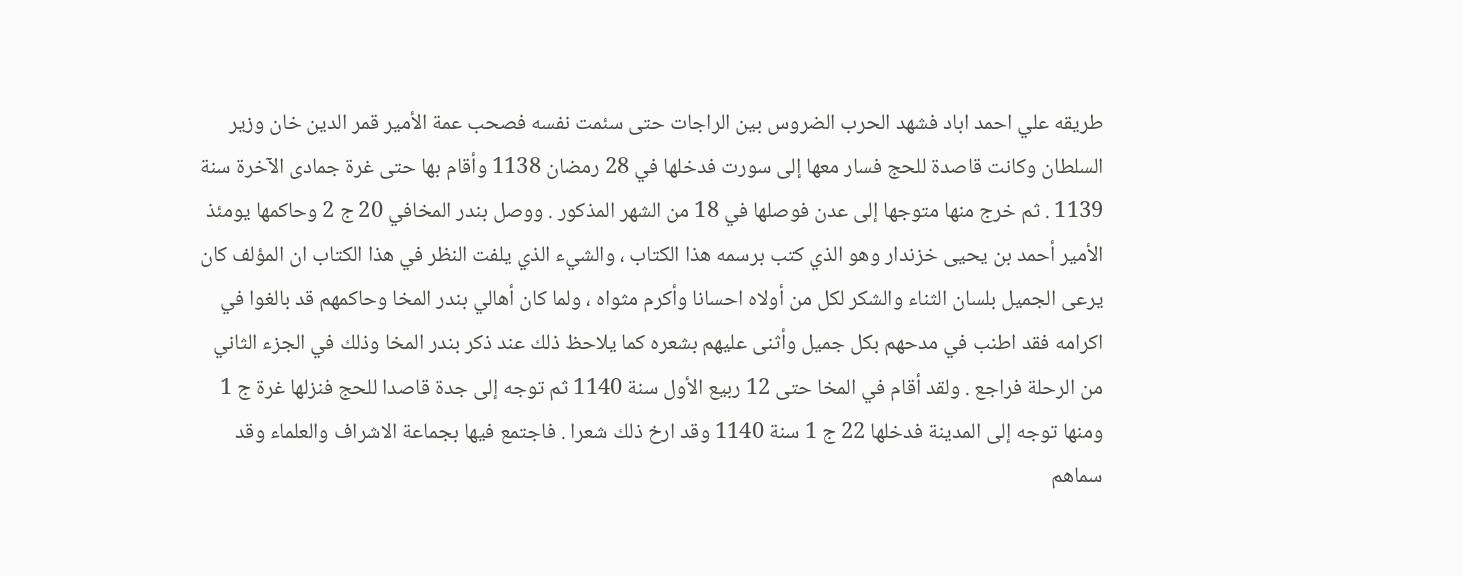طريقه علي احمد اباد فشهد الحرب الضروس بين الراجات حتى سئمت نفسه فصحب عمة الأمير قمر الدين خان وزير السلطان وكانت قاصدة للحج فسار معها إلى سورت فدخلها في 28 رمضان 1138 وأقام بها حتى غرة جمادى الآخرة سنة 1139 . ثم خرج منها متوجها إلى عدن فوصلها في 18 من الشهر المذكور . ووصل بندر المخافي 20 ج 2 وحاكمها يومئذ الأمير أحمد بن يحيى خزندار وهو الذي كتب برسمه هذا الكتاب ، والشيء الذي يلفت النظر في هذا الكتاب ان المؤلف كان يرعى الجميل بلسان الثناء والشكر لكل من أولاه احسانا وأكرم مثواه ، ولما كان أهالي بندر المخا وحاكمهم قد بالغوا في اكرامه فقد اطنب في مدحهم بكل جميل وأثنى عليهم بشعره كما يلاحظ ذلك عند ذكر بندر المخا وذلك في الجزء الثاني من الرحلة فراجع . ولقد أقام في المخا حتى 12 ربيع الأول سنة 1140 ثم توجه إلى جدة قاصدا للحج فنزلها غرة ج 1 ومنها توجه إلى المدينة فدخلها 22 ج 1 سنة 1140 وقد ارخ ذلك شعرا . فاجتمع فيها بجماعة الاشراف والعلماء وقد سماهم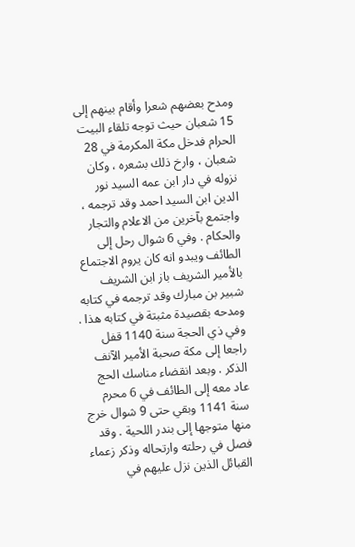ومدح بعضهم شعرا وأقام بينهم إلى 15 شعبان حيث توجه تلقاء البيت الحرام فدخل مكة المكرمة في 28 شعبان ، وارخ ذلك بشعره ، وكان نزوله في دار ابن عمه السيد نور الدين ابن السيد احمد وقد ترجمه ، واجتمع بآخرين من الاعلام والتجار والحكام . وفي 6 شوال رحل إلى الطائف ويبدو انه كان يروم الاجتماع بالأمير الشريف باز ابن الشريف شبير بن مبارك وقد ترجمه في كتابه ومدحه بقصيدة مثبتة في كتابه هذا . وفي ذي الحجة سنة 1140 قفل راجعا إلى مكة صحبة الأمير الآنف الذكر . وبعد انقضاء مناسك الحج عاد معه إلى الطائف في 6 محرم سنة 1141 وبقي حتى 9 شوال خرج منها متوجها إلى بندر اللحية . وقد فصل في رحلته وارتحاله وذكر زعماء القبائل الذين نزل عليهم في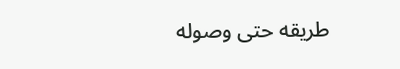طريقه حتى وصوله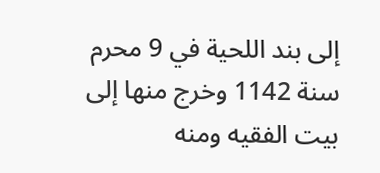إلى بند اللحية في 9 محرم سنة 1142 وخرج منها إلى بيت الفقيه ومنه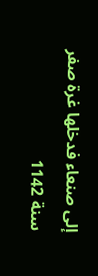إلى صنعاء فدخلها غرة صفر سنة 1142